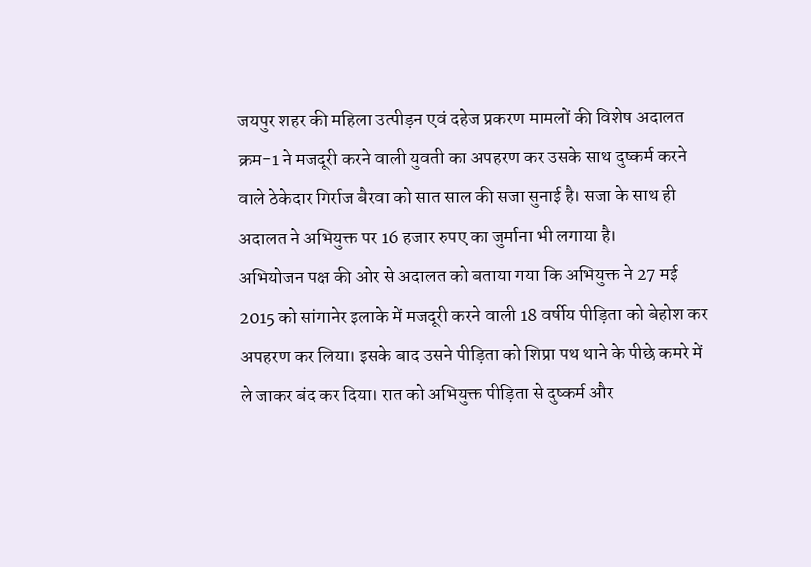जयपुर शहर की महिला उत्पीड़न एवं दहेज प्रकरण मामलों की विशेष अदालत क्रम-1 ने मजदूरी करने वाली युवती का अपहरण कर उसके साथ दुष्कर्म करने वाले ठेकेदार गिर्राज बैरवा को सात साल की सजा सुनाई है। सजा के साथ ही अदालत ने अभियुक्त पर 16 हजार रुपए का जुर्माना भी लगाया है।
अभियोजन पक्ष की ओर से अदालत को बताया गया कि अभियुक्त ने 27 मई 2015 को सांगानेर इलाके में मजदूरी करने वाली 18 वर्षीय पीड़िता को बेहोश कर अपहरण कर लिया। इसके बाद उसने पीड़िता को शिप्रा पथ थाने के पीछे कमरे में ले जाकर बंद कर दिया। रात को अभियुक्त पीड़िता से दुष्कर्म और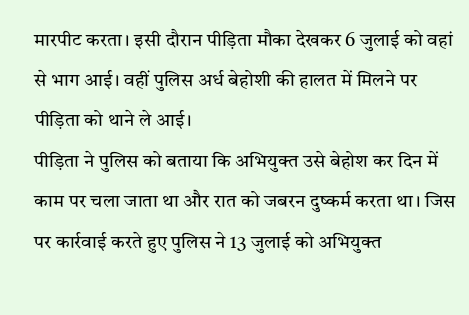मारपीट करता। इसी दौरान पीड़िता मौका देखकर 6 जुलाई को वहां से भाग आई। वहीं पुलिस अर्ध बेहोशी की हालत में मिलने पर पीड़िता को थाने ले आई।
पीड़िता ने पुलिस को बताया कि अभियुक्त उसे बेहोश कर दिन में काम पर चला जाता था और रात को जबरन दुष्कर्म करता था। जिस पर कार्रवाई करते हुए पुलिस ने 13 जुलाई को अभियुक्त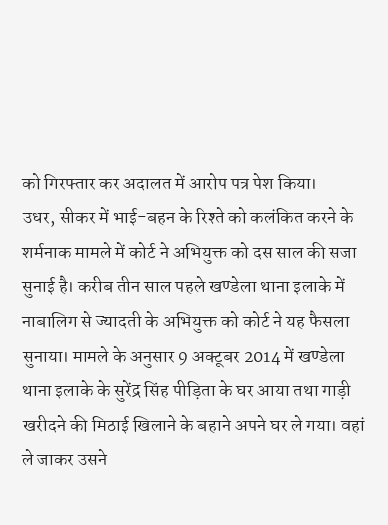को गिरफ्तार कर अदालत में आरोप पत्र पेश किया।
उधर, सीकर में भाई-बहन के रिश्ते को कलंकित करने के शर्मनाक मामले में कोर्ट ने अभियुक्त को दस साल की सजा सुनाई है। करीब तीन साल पहले खण्डेला थाना इलाके में नाबालिग से ज्यादती के अभियुक्त को कोर्ट ने यह फैसला सुनाया। मामले के अनुसार 9 अक्टूबर 2014 में खण्डेला थाना इलाके के सुरेंद्र सिंह पीड़िता के घर आया तथा गाड़ी खरीदने की मिठाई खिलाने के बहाने अपने घर ले गया। वहां ले जाकर उसने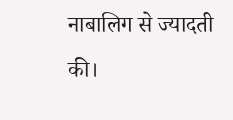नाबालिग से ज्यादती की।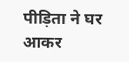पीड़िता ने घर आकर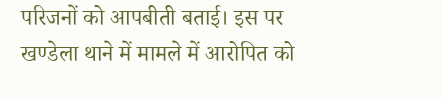परिजनों को आपबीती बताई। इस पर खण्डेला थाने में मामले में आरोपित को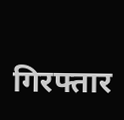गिरफ्तार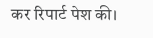कर रिपार्ट पेश की।